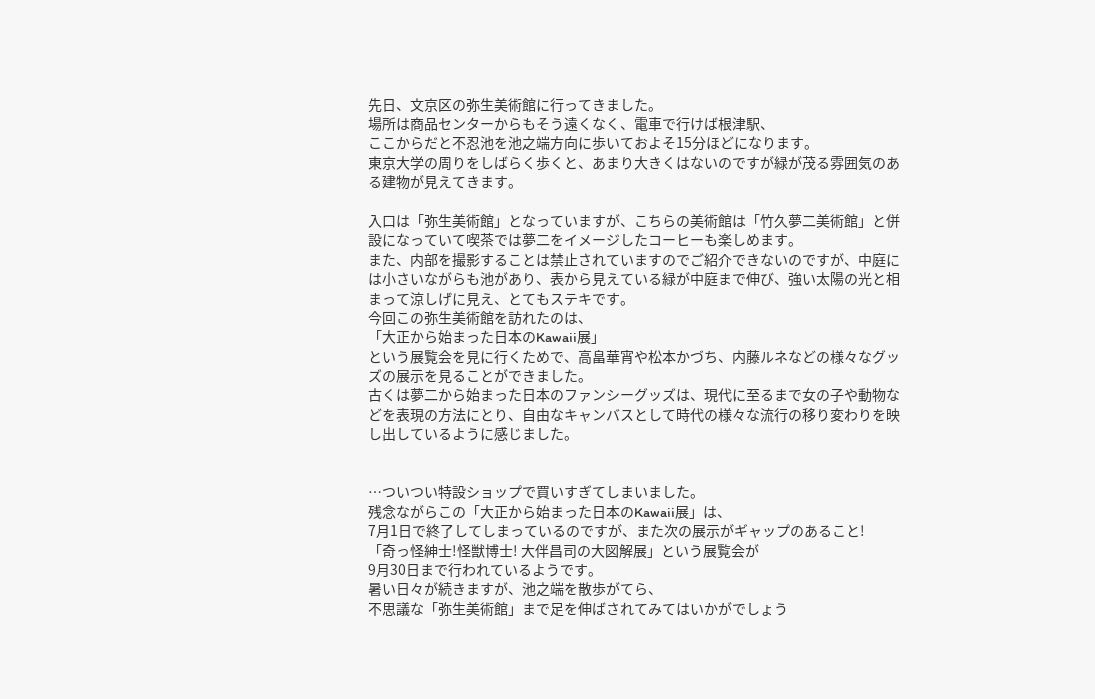先日、文京区の弥生美術館に行ってきました。
場所は商品センターからもそう遠くなく、電車で行けば根津駅、
ここからだと不忍池を池之端方向に歩いておよそ15分ほどになります。
東京大学の周りをしばらく歩くと、あまり大きくはないのですが緑が茂る雰囲気のある建物が見えてきます。

入口は「弥生美術館」となっていますが、こちらの美術館は「竹久夢二美術館」と併設になっていて喫茶では夢二をイメージしたコーヒーも楽しめます。
また、内部を撮影することは禁止されていますのでご紹介できないのですが、中庭には小さいながらも池があり、表から見えている緑が中庭まで伸び、強い太陽の光と相まって涼しげに見え、とてもステキです。
今回この弥生美術館を訪れたのは、
「大正から始まった日本のKawaii展」
という展覧会を見に行くためで、高畠華宵や松本かづち、内藤ルネなどの様々なグッズの展示を見ることができました。
古くは夢二から始まった日本のファンシーグッズは、現代に至るまで女の子や動物などを表現の方法にとり、自由なキャンバスとして時代の様々な流行の移り変わりを映し出しているように感じました。


…ついつい特設ショップで買いすぎてしまいました。
残念ながらこの「大正から始まった日本のKawaii展」は、
7月1日で終了してしまっているのですが、また次の展示がギャップのあること!
「奇っ怪紳士!怪獣博士! 大伴昌司の大図解展」という展覧会が
9月30日まで行われているようです。
暑い日々が続きますが、池之端を散歩がてら、
不思議な「弥生美術館」まで足を伸ばされてみてはいかがでしょう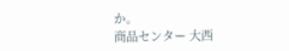か。
商品センター 大西